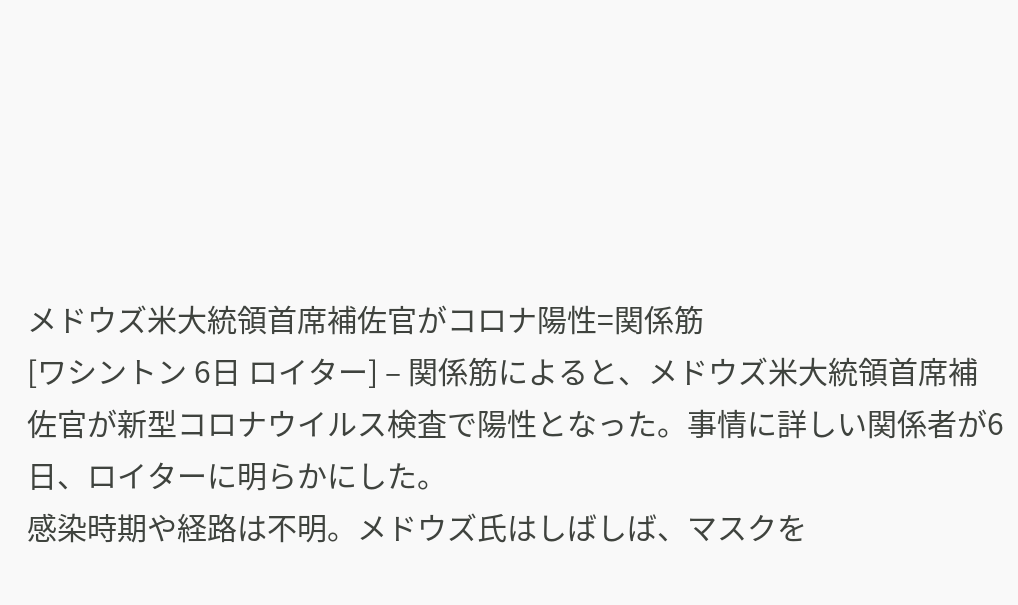メドウズ米大統領首席補佐官がコロナ陽性=関係筋
[ワシントン 6日 ロイター] – 関係筋によると、メドウズ米大統領首席補佐官が新型コロナウイルス検査で陽性となった。事情に詳しい関係者が6日、ロイターに明らかにした。
感染時期や経路は不明。メドウズ氏はしばしば、マスクを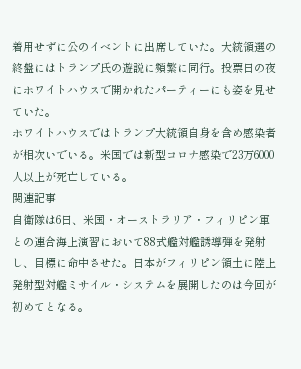着用せずに公のイベントに出席していた。大統領選の終盤にはトランプ氏の遊説に頻繁に同行。投票日の夜にホワイトハウスで開かれたパーティーにも姿を見せていた。
ホワイトハウスではトランプ大統領自身を含め感染者が相次いでいる。米国では新型コロナ感染で23万6000人以上が死亡している。
関連記事
自衛隊は6日、米国・オーストラリア・フィリピン軍との連合海上演習において88式艦対艦誘導弾を発射し、目標に命中させた。日本がフィリピン領土に陸上発射型対艦ミサイル・システムを展開したのは今回が初めてとなる。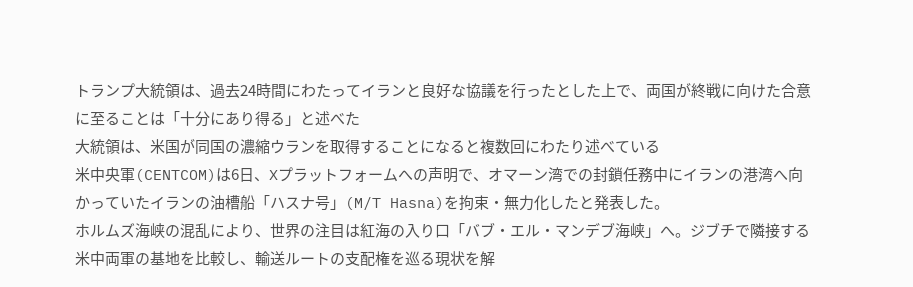トランプ大統領は、過去24時間にわたってイランと良好な協議を行ったとした上で、両国が終戦に向けた合意に至ることは「十分にあり得る」と述べた
大統領は、米国が同国の濃縮ウランを取得することになると複数回にわたり述べている
米中央軍(CENTCOM)は6日、Xプラットフォームへの声明で、オマーン湾での封鎖任務中にイランの港湾へ向かっていたイランの油槽船「ハスナ号」(M/T Hasna)を拘束・無力化したと発表した。
ホルムズ海峡の混乱により、世界の注目は紅海の入り口「バブ・エル・マンデブ海峡」へ。ジブチで隣接する米中両軍の基地を比較し、輸送ルートの支配権を巡る現状を解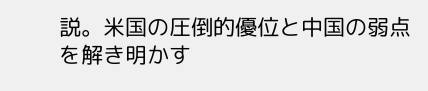説。米国の圧倒的優位と中国の弱点を解き明かす